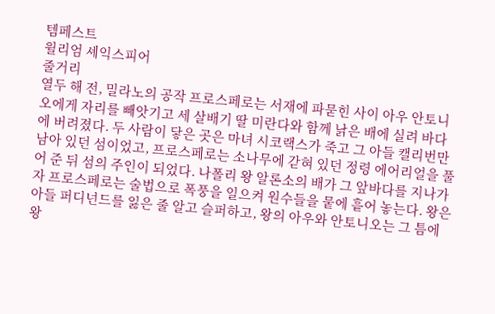템페스트
윌리엄 셰익스피어
줄거리
열두 해 전, 밀라노의 공작 프로스페로는 서재에 파묻힌 사이 아우 안토니오에게 자리를 빼앗기고 세 살배기 딸 미란다와 함께 낡은 배에 실려 바다에 버려졌다. 두 사람이 닿은 곳은 마녀 시코랙스가 죽고 그 아들 캘리번만 남아 있던 섬이었고, 프로스페로는 소나무에 갇혀 있던 정령 에어리얼을 풀어 준 뒤 섬의 주인이 되었다. 나폴리 왕 알론소의 배가 그 앞바다를 지나가자 프로스페로는 술법으로 폭풍을 일으켜 원수들을 뭍에 흩어 놓는다. 왕은 아들 퍼디넌드를 잃은 줄 알고 슬퍼하고, 왕의 아우와 안토니오는 그 틈에 왕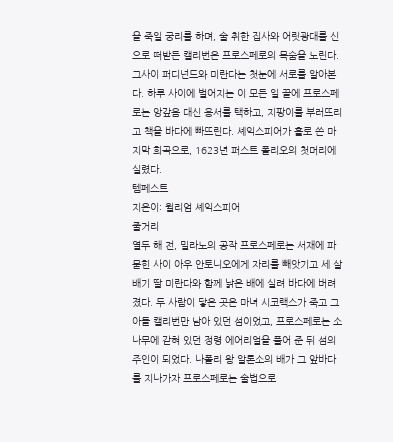을 죽일 궁리를 하며, 술 취한 집사와 어릿광대를 신으로 떠받든 캘리번은 프로스페로의 목숨을 노린다. 그사이 퍼디넌드와 미란다는 첫눈에 서로를 알아본다. 하루 사이에 벌어지는 이 모든 일 끝에 프로스페로는 앙갚음 대신 용서를 택하고, 지팡이를 부러뜨리고 책을 바다에 빠뜨린다. 셰익스피어가 홀로 쓴 마지막 희곡으로, 1623년 퍼스트 폴리오의 첫머리에 실렸다.
템페스트
지은이: 윌리엄 셰익스피어
줄거리
열두 해 전, 밀라노의 공작 프로스페로는 서재에 파묻힌 사이 아우 안토니오에게 자리를 빼앗기고 세 살배기 딸 미란다와 함께 낡은 배에 실려 바다에 버려졌다. 두 사람이 닿은 곳은 마녀 시코랙스가 죽고 그 아들 캘리번만 남아 있던 섬이었고, 프로스페로는 소나무에 갇혀 있던 정령 에어리얼을 풀어 준 뒤 섬의 주인이 되었다. 나폴리 왕 알론소의 배가 그 앞바다를 지나가자 프로스페로는 술법으로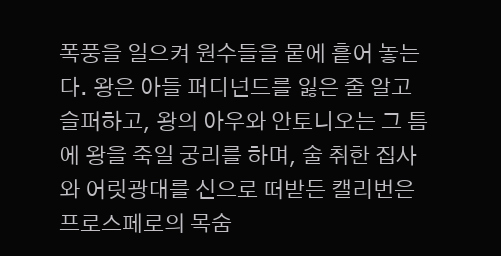폭풍을 일으켜 원수들을 뭍에 흩어 놓는다. 왕은 아들 퍼디넌드를 잃은 줄 알고 슬퍼하고, 왕의 아우와 안토니오는 그 틈에 왕을 죽일 궁리를 하며, 술 취한 집사와 어릿광대를 신으로 떠받든 캘리번은 프로스페로의 목숨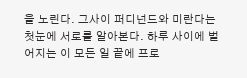을 노린다. 그사이 퍼디넌드와 미란다는 첫눈에 서로를 알아본다. 하루 사이에 벌어지는 이 모든 일 끝에 프로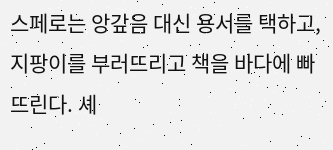스페로는 앙갚음 대신 용서를 택하고, 지팡이를 부러뜨리고 책을 바다에 빠뜨린다. 셰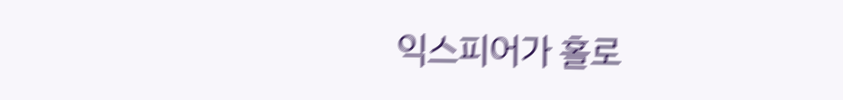익스피어가 홀로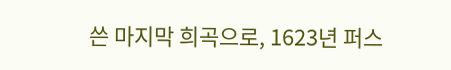쓴 마지막 희곡으로, 1623년 퍼스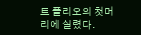트 폴리오의 첫머리에 실렸다.